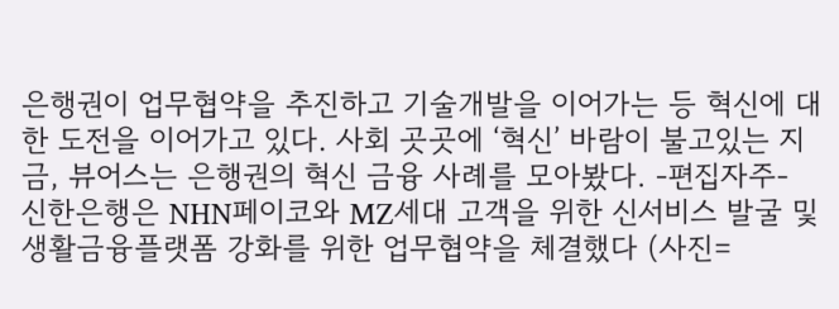은행권이 업무협약을 추진하고 기술개발을 이어가는 등 혁신에 대한 도전을 이어가고 있다. 사회 곳곳에 ‘혁신’ 바람이 불고있는 지금, 뷰어스는 은행권의 혁신 금융 사례를 모아봤다. -편집자주-
신한은행은 NHN페이코와 MZ세대 고객을 위한 신서비스 발굴 및 생활금융플랫폼 강화를 위한 업무협약을 체결했다 (사진=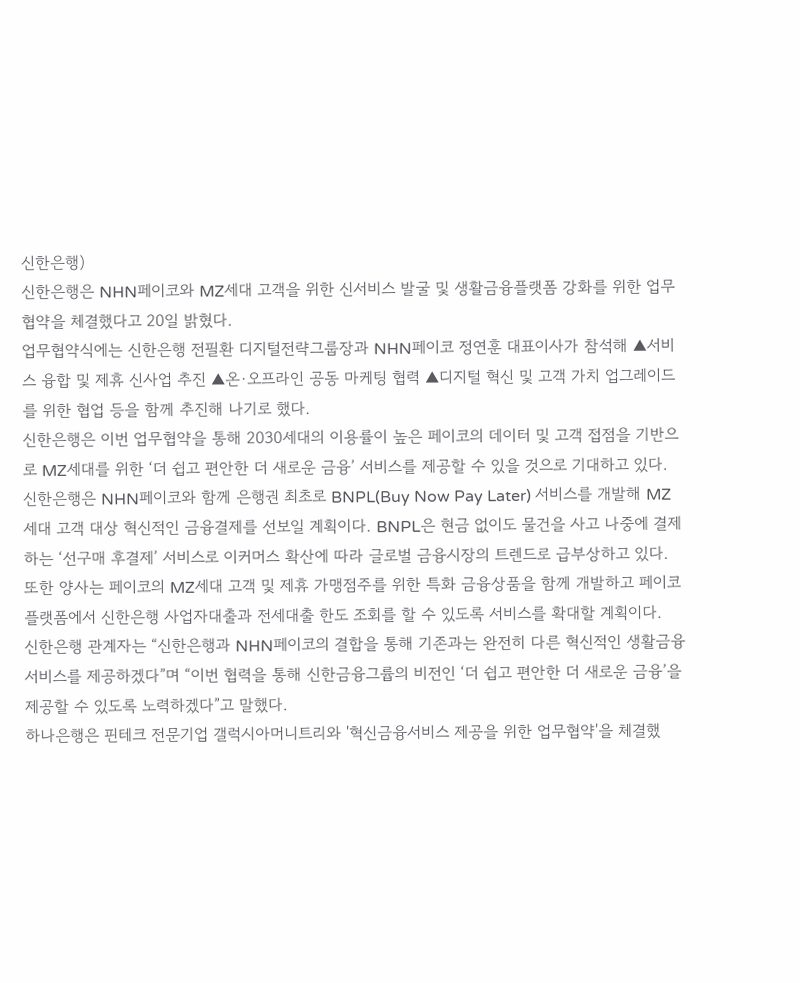신한은행)
신한은행은 NHN페이코와 MZ세대 고객을 위한 신서비스 발굴 및 생활금융플랫폼 강화를 위한 업무협약을 체결했다고 20일 밝혔다.
업무협약식에는 신한은행 전필환 디지털전략그룹장과 NHN페이코 정연훈 대표이사가 참석해 ▲서비스 융합 및 제휴 신사업 추진 ▲온·오프라인 공동 마케팅 협력 ▲디지털 혁신 및 고객 가치 업그레이드를 위한 협업 등을 함께 추진해 나기로 했다.
신한은행은 이번 업무협약을 통해 2030세대의 이용률이 높은 페이코의 데이터 및 고객 접점을 기반으로 MZ세대를 위한 ‘더 쉽고 편안한 더 새로운 금융’ 서비스를 제공할 수 있을 것으로 기대하고 있다.
신한은행은 NHN페이코와 함께 은행권 최초로 BNPL(Buy Now Pay Later) 서비스를 개발해 MZ세대 고객 대상 혁신적인 금융결제를 선보일 계획이다. BNPL은 현금 없이도 물건을 사고 나중에 결제하는 ‘선구매 후결제’ 서비스로 이커머스 확산에 따라 글로벌 금융시장의 트렌드로 급부상하고 있다.
또한 양사는 페이코의 MZ세대 고객 및 제휴 가맹점주를 위한 특화 금융상품을 함께 개발하고 페이코 플랫폼에서 신한은행 사업자대출과 전세대출 한도 조회를 할 수 있도록 서비스를 확대할 계획이다.
신한은행 관계자는 “신한은행과 NHN페이코의 결합을 통해 기존과는 완전히 다른 혁신적인 생활금융서비스를 제공하겠다”며 “이번 협력을 통해 신한금융그륩의 비전인 ‘더 쉽고 편안한 더 새로운 금융’을 제공할 수 있도록 노력하겠다”고 말했다.
하나은행은 핀테크 전문기업 갤럭시아머니트리와 '혁신금융서비스 제공을 위한 업무협약'을 체결했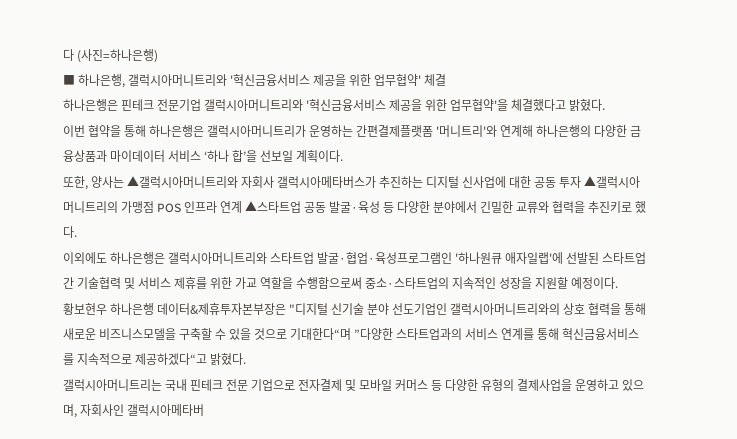다 (사진=하나은행)
■ 하나은행, 갤럭시아머니트리와 '혁신금융서비스 제공을 위한 업무협약' 체결
하나은행은 핀테크 전문기업 갤럭시아머니트리와 '혁신금융서비스 제공을 위한 업무협약'을 체결했다고 밝혔다.
이번 협약을 통해 하나은행은 갤럭시아머니트리가 운영하는 간편결제플랫폼 '머니트리'와 연계해 하나은행의 다양한 금융상품과 마이데이터 서비스 ‘하나 합’을 선보일 계획이다.
또한, 양사는 ▲갤럭시아머니트리와 자회사 갤럭시아메타버스가 추진하는 디지털 신사업에 대한 공동 투자 ▲갤럭시아머니트리의 가맹점 POS 인프라 연계 ▲스타트업 공동 발굴·육성 등 다양한 분야에서 긴밀한 교류와 협력을 추진키로 했다.
이외에도 하나은행은 갤럭시아머니트리와 스타트업 발굴·협업·육성프로그램인 '하나원큐 애자일랩'에 선발된 스타트업 간 기술협력 및 서비스 제휴를 위한 가교 역할을 수행함으로써 중소·스타트업의 지속적인 성장을 지원할 예정이다.
황보현우 하나은행 데이터&제휴투자본부장은 "디지털 신기술 분야 선도기업인 갤럭시아머니트리와의 상호 협력을 통해 새로운 비즈니스모델을 구축할 수 있을 것으로 기대한다“며 ”다양한 스타트업과의 서비스 연계를 통해 혁신금융서비스를 지속적으로 제공하겠다“고 밝혔다.
갤럭시아머니트리는 국내 핀테크 전문 기업으로 전자결제 및 모바일 커머스 등 다양한 유형의 결제사업을 운영하고 있으며, 자회사인 갤럭시아메타버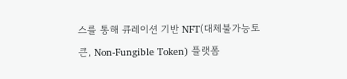스를 통해 큐레이션 기반 NFT(대체불가능토큰, Non-Fungible Token) 플랫폼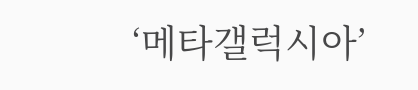‘메타갤럭시아’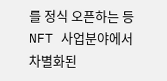를 정식 오픈하는 등 NFT 사업분야에서 차별화된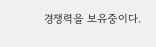경쟁력을 보유중이다.